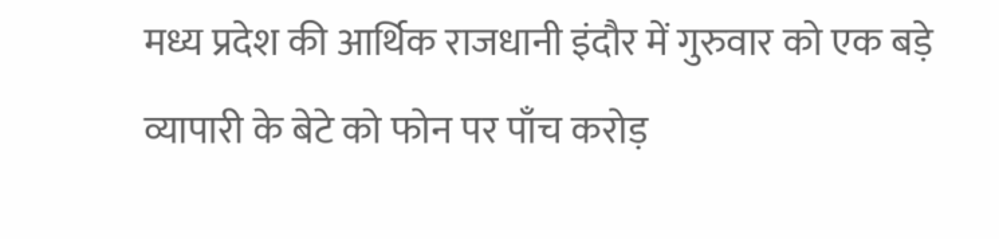मध्य प्रदेश की आर्थिक राजधानी इंदौर में गुरुवार को एक बड़े व्यापारी के बेटे को फोन पर पाँच करोड़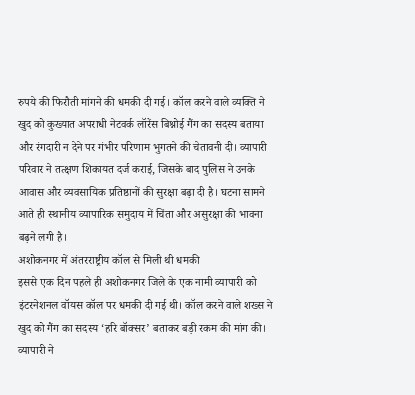रुपये की फिरौती मांगने की धमकी दी गई। कॉल करने वाले व्यक्ति ने खुद को कुख्यात अपराधी नेटवर्क लॉरेंस बिश्नोई गैंग का सदस्य बताया और रंगदारी न देने पर गंभीर परिणाम भुगतने की चेतावनी दी। व्यापारी परिवार ने तत्क्षण शिकायत दर्ज कराई, जिसके बाद पुलिस ने उनके आवास और व्यवसायिक प्रतिष्ठानों की सुरक्षा बढ़ा दी है। घटना सामने आते ही स्थानीय व्यापारिक समुदाय में चिंता और असुरक्षा की भावना बढ़ने लगी है।
अशोकनगर में अंतरराष्ट्रीय कॉल से मिली थी धमकी
इससे एक दिन पहले ही अशोकनगर जिले के एक नामी व्यापारी को इंटरनेशनल वॉयस कॉल पर धमकी दी गई थी। कॉल करने वाले शख्स ने खुद को गैंग का सदस्य ‘हरि बॉक्सर’ बताकर बड़ी रकम की मांग की। व्यापारी ने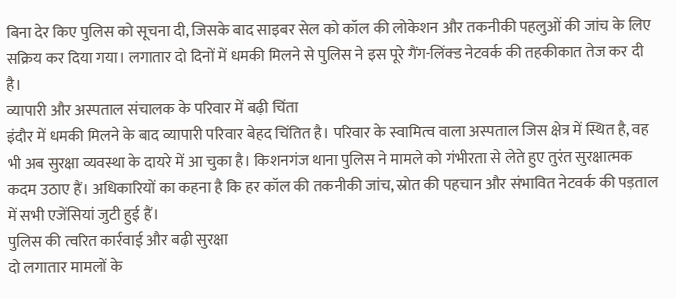बिना देर किए पुलिस को सूचना दी, जिसके बाद साइबर सेल को कॉल की लोकेशन और तकनीकी पहलुओं की जांच के लिए सक्रिय कर दिया गया। लगातार दो दिनों में धमकी मिलने से पुलिस ने इस पूरे गैंग-लिंक्ड नेटवर्क की तहकीकात तेज कर दी है।
व्यापारी और अस्पताल संचालक के परिवार में बढ़ी चिंता
इंदौर में धमकी मिलने के बाद व्यापारी परिवार बेहद चिंतित है। परिवार के स्वामित्व वाला अस्पताल जिस क्षेत्र में स्थित है, वह भी अब सुरक्षा व्यवस्था के दायरे में आ चुका है। किशनगंज थाना पुलिस ने मामले को गंभीरता से लेते हुए तुरंत सुरक्षात्मक कदम उठाए हैं। अधिकारियों का कहना है कि हर कॉल की तकनीकी जांच, स्रोत की पहचान और संभावित नेटवर्क की पड़ताल में सभी एजेंसियां जुटी हुई हैं।
पुलिस की त्वरित कार्रवाई और बढ़ी सुरक्षा
दो लगातार मामलों के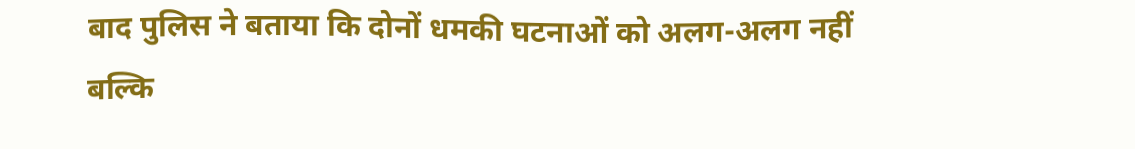बाद पुलिस ने बताया कि दोनों धमकी घटनाओं को अलग-अलग नहीं बल्कि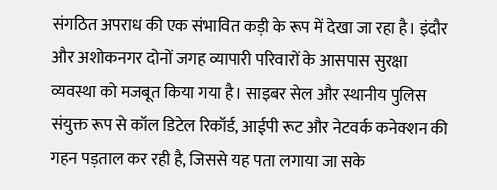संगठित अपराध की एक संभावित कड़ी के रूप में देखा जा रहा है। इंदौर और अशोकनगर दोनों जगह व्यापारी परिवारों के आसपास सुरक्षा व्यवस्था को मजबूत किया गया है। साइबर सेल और स्थानीय पुलिस संयुक्त रूप से कॉल डिटेल रिकॉर्ड, आईपी रूट और नेटवर्क कनेक्शन की गहन पड़ताल कर रही है, जिससे यह पता लगाया जा सके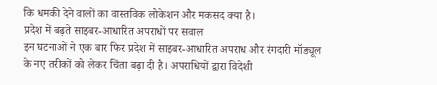कि धमकी देने वालों का वास्तविक लोकेशन और मकसद क्या है।
प्रदेश में बढ़ते साइबर-आधारित अपराधों पर सवाल
इन घटनाओं ने एक बार फिर प्रदेश में साइबर-आधारित अपराध और रंगदारी मॉड्यूल के नए तरीकों को लेकर चिंता बढ़ा दी है। अपराधियों द्वारा विदेशी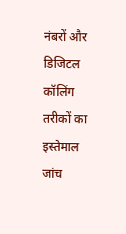नंबरों और डिजिटल कॉलिंग तरीकों का इस्तेमाल जांच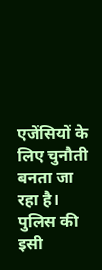एजेंसियों के लिए चुनौती बनता जा रहा है। पुलिस की इसी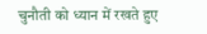चुनौती को ध्यान में रखते हुए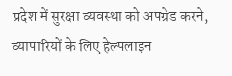प्रदेश में सुरक्षा व्यवस्था को अपग्रेड करने, व्यापारियों के लिए हेल्पलाइन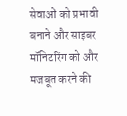सेवाओं को प्रभावी बनाने और साइबर मॉनिटरिंग को और मजबूत करने की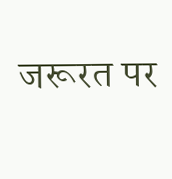जरूरत पर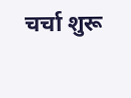चर्चा शुरू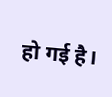हो गई है।